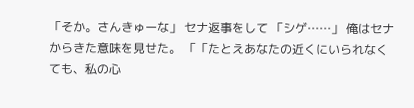「そか。さんきゅーな」 セナ返事をして 「シゲ……」 俺はセナからきた意味を見せた。 「「たとえあなたの近くにいられなくても、私の心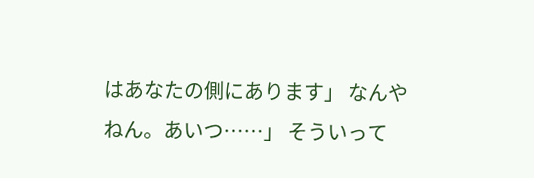はあなたの側にあります」 なんやねん。あいつ……」 そういって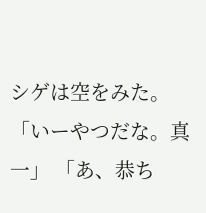シゲは空をみた。 「いーやつだな。真一」 「あ、恭ち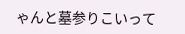ゃんと墓参りこいって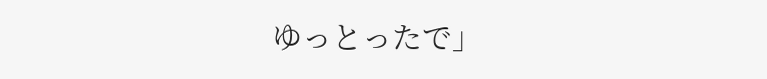ゆっとったで」